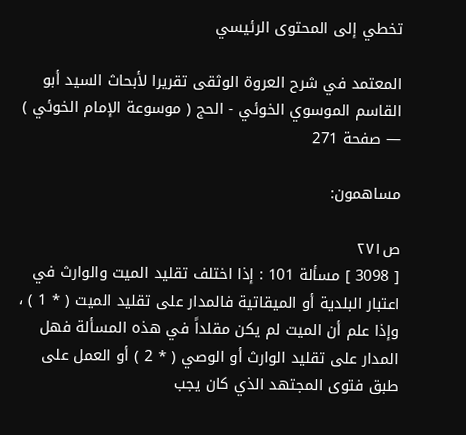تخطي إلى المحتوى الرئيسي

المعتمد في شرح العروة الوثقى تقريرا لأبحاث السيد أبو القاسم الموسوي الخوئي - الحج ( موسوعة الإمام الخوئي ) — صفحة 271

مساهمون:

ص٢٧١
[ 3098 ] مسألة 101 : إذا اختلف تقليد الميت والوارث في اعتبار البلدية أو الميقاتية فالمدار على تقليد الميت ( * 1 ) ، وإذا علم أن الميت لم يكن مقلداً في هذه المسألة فهل المدار على تقليد الوارث أو الوصي ( * 2 ) أو العمل على طبق فتوى المجتهد الذي كان يجب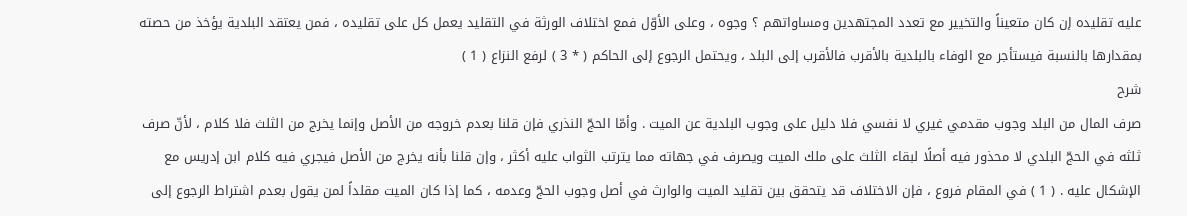عليه تقليده إن كان متعيناً والتخيير مع تعدد المجتهدين ومساواتهم ؟ وجوه ، وعلى الأوّل فمع اختلاف الورثة في التقليد يعمل كل على تقليده ، فمن يعتقد البلدية يؤخذ من حصته بمقدارها بالنسبة فيستأجر مع الوفاء بالبلدية بالأقرب فالأقرب إلى البلد ، ويحتمل الرجوع إلى الحاكم ( * 3 ) لرفع النزاع ( 1 )
شرح
صرف المال من البلد وجوب مقدمي غيري لا نفسي فلا دليل على وجوب البلدية عن الميت . وأمّا الحجّ النذري فإن قلنا بعدم خروجه من الأصل وإنما يخرج من الثلث فلا كلام ، لأنّ صرف ثلثه في الحجّ البلدي لا محذور فيه أصلًا لبقاء الثلث على ملك الميت ويصرف في جهاته مما يترتب الثواب عليه أكثر ، وإن قلنا بأنه يخرج من الأصل فيجري فيه كلام ابن إدريس مع الإشكال عليه . ( 1 ) في المقام فروع ، فإن الاختلاف قد يتحقق بين تقليد الميت والوارث في أصل وجوب الحجّ وعدمه ، كما إذا كان الميت مقلداً لمن يقول بعدم اشتراط الرجوع إلى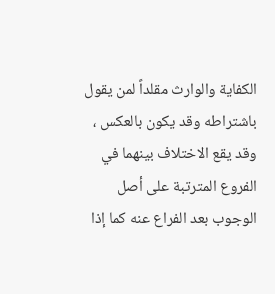الكفاية والوارث مقلداً لمن يقول باشتراطه وقد يكون بالعكس ، وقد يقع الاختلاف بينهما في الفروع المترتبة على أصل الوجوب بعد الفراع عنه كما إذا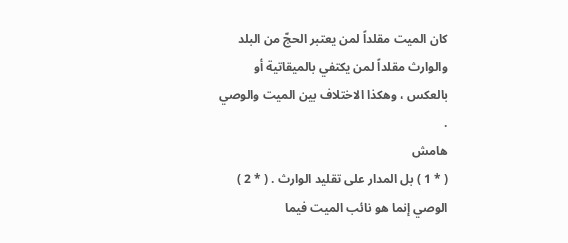كان الميت مقلداً لمن يعتبر الحجّ من البلد والوارث مقلداً لمن يكتفي بالميقاتية أو بالعكس ، وهكذا الاختلاف بين الميت والوصي .
هامش
( * 1 ) بل المدار على تقليد الوارث . ( * 2 ) الوصي إنما هو نائب الميت فيما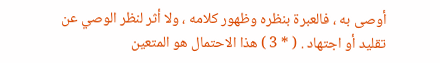أوصى به ، فالعبرة بنظره وظهور كلامه ، ولا أثر لنظر الوصي عن تقليد أو اجتهاد . ( * 3 ) هذا الاحتمال هو المتعين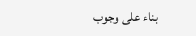بناء على وجوب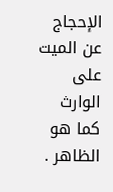الإحجاج عن الميت على الوارث كما هو الظاهر .